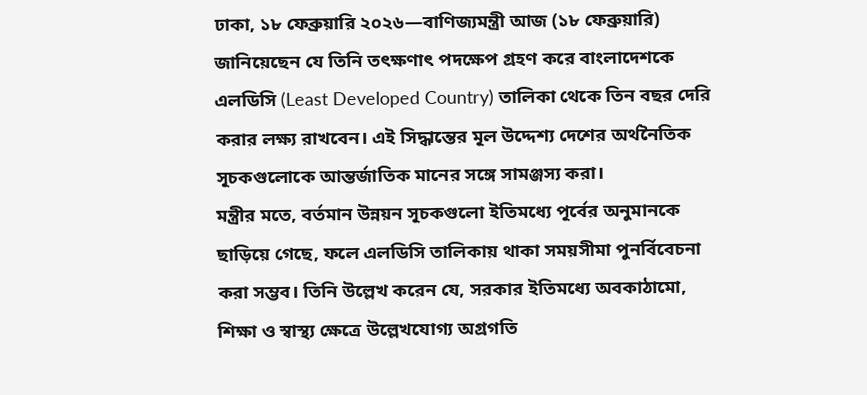ঢাকা, ১৮ ফেব্রুয়ারি ২০২৬—বাণিজ্যমন্ত্রী আজ (১৮ ফেব্রুয়ারি) জানিয়েছেন যে তিনি তৎক্ষণাৎ পদক্ষেপ গ্রহণ করে বাংলাদেশকে এলডিসি (Least Developed Country) তালিকা থেকে তিন বছর দেরি করার লক্ষ্য রাখবেন। এই সিদ্ধান্তের মূল উদ্দেশ্য দেশের অর্থনৈতিক সূচকগুলোকে আন্তর্জাতিক মানের সঙ্গে সামঞ্জস্য করা।
মন্ত্রীর মতে, বর্তমান উন্নয়ন সূচকগুলো ইতিমধ্যে পূর্বের অনুমানকে ছাড়িয়ে গেছে, ফলে এলডিসি তালিকায় থাকা সময়সীমা পুনর্বিবেচনা করা সম্ভব। তিনি উল্লেখ করেন যে, সরকার ইতিমধ্যে অবকাঠামো, শিক্ষা ও স্বাস্থ্য ক্ষেত্রে উল্লেখযোগ্য অগ্রগতি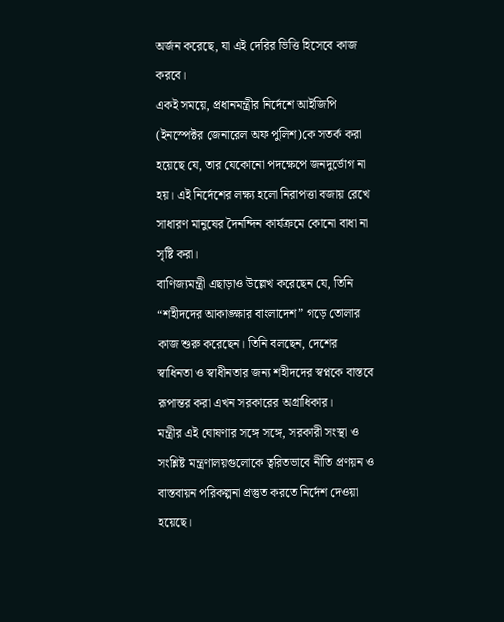অর্জন করেছে, যা এই দেরির ভিত্তি হিসেবে কাজ করবে।
একই সময়ে, প্রধানমন্ত্রীর নির্দেশে আইজিপি (ইনস্পেক্টর জেনারেল অফ পুলিশ)কে সতর্ক করা হয়েছে যে, তার যেকোনো পদক্ষেপে জনদুর্ভোগ না হয়। এই নির্দেশের লক্ষ্য হলো নিরাপত্তা বজায় রেখে সাধারণ মানুষের দৈনন্দিন কার্যক্রমে কোনো বাধা না সৃষ্টি করা।
বাণিজ্যমন্ত্রী এছাড়াও উল্লেখ করেছেন যে, তিনি “শহীদদের আকাঙ্ক্ষার বাংলাদেশ” গড়ে তোলার কাজ শুরু করেছেন। তিনি বলছেন, দেশের স্বাধিনতা ও স্বাধীনতার জন্য শহীদদের স্বপ্নকে বাস্তবে রূপান্তর করা এখন সরকারের অগ্রাধিকার।
মন্ত্রীর এই ঘোষণার সঙ্গে সঙ্গে, সরকারী সংস্থা ও সংশ্লিষ্ট মন্ত্রণালয়গুলোকে ত্বরিতভাবে নীতি প্রণয়ন ও বাস্তবায়ন পরিকল্পনা প্রস্তুত করতে নির্দেশ দেওয়া হয়েছে।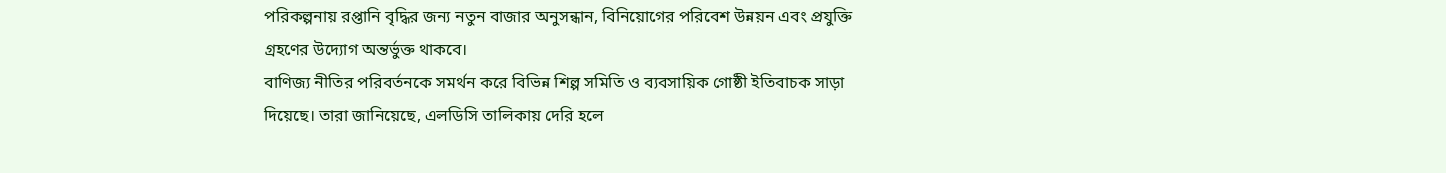পরিকল্পনায় রপ্তানি বৃদ্ধির জন্য নতুন বাজার অনুসন্ধান, বিনিয়োগের পরিবেশ উন্নয়ন এবং প্রযুক্তি গ্রহণের উদ্যোগ অন্তর্ভুক্ত থাকবে।
বাণিজ্য নীতির পরিবর্তনকে সমর্থন করে বিভিন্ন শিল্প সমিতি ও ব্যবসায়িক গোষ্ঠী ইতিবাচক সাড়া দিয়েছে। তারা জানিয়েছে, এলডিসি তালিকায় দেরি হলে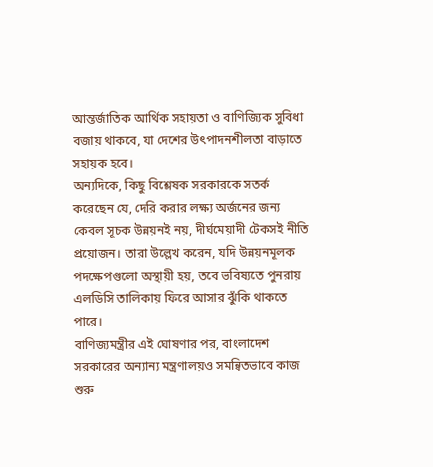আন্তর্জাতিক আর্থিক সহায়তা ও বাণিজ্যিক সুবিধা বজায় থাকবে, যা দেশের উৎপাদনশীলতা বাড়াতে সহায়ক হবে।
অন্যদিকে, কিছু বিশ্লেষক সরকারকে সতর্ক করেছেন যে, দেরি করার লক্ষ্য অর্জনের জন্য কেবল সূচক উন্নয়নই নয়, দীর্ঘমেয়াদী টেকসই নীতি প্রয়োজন। তারা উল্লেখ করেন, যদি উন্নয়নমূলক পদক্ষেপগুলো অস্থায়ী হয়, তবে ভবিষ্যতে পুনরায় এলডিসি তালিকায় ফিরে আসার ঝুঁকি থাকতে পারে।
বাণিজ্যমন্ত্রীর এই ঘোষণার পর, বাংলাদেশ সরকারের অন্যান্য মন্ত্রণালয়ও সমন্বিতভাবে কাজ শুরু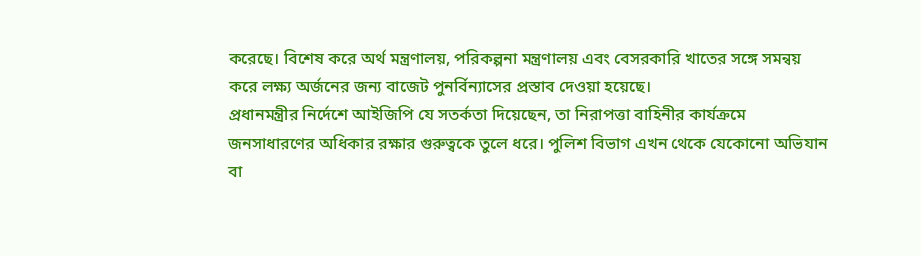করেছে। বিশেষ করে অর্থ মন্ত্রণালয়, পরিকল্পনা মন্ত্রণালয় এবং বেসরকারি খাতের সঙ্গে সমন্বয় করে লক্ষ্য অর্জনের জন্য বাজেট পুনর্বিন্যাসের প্রস্তাব দেওয়া হয়েছে।
প্রধানমন্ত্রীর নির্দেশে আইজিপি যে সতর্কতা দিয়েছেন, তা নিরাপত্তা বাহিনীর কার্যক্রমে জনসাধারণের অধিকার রক্ষার গুরুত্বকে তুলে ধরে। পুলিশ বিভাগ এখন থেকে যেকোনো অভিযান বা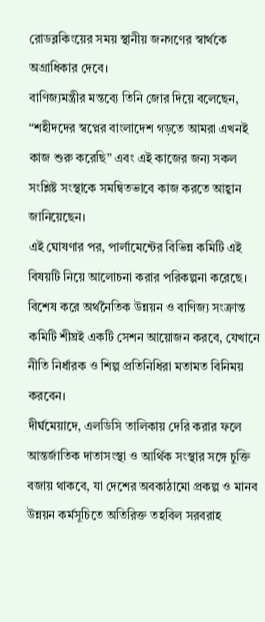রোডব্লকিংয়ের সময় স্থানীয় জনগণের স্বার্থকে অগ্রাধিকার দেবে।
বাণিজ্যমন্ত্রীর মন্তব্যে তিনি জোর দিয়ে বলেছেন, “শহীদদের স্বপ্নের বাংলাদেশ গড়তে আমরা এখনই কাজ শুরু করেছি” এবং এই কাজের জন্য সকল সংশ্লিষ্ট সংস্থাকে সমন্বিতভাবে কাজ করতে আহ্বান জানিয়েছেন।
এই ঘোষণার পর, পার্লামেন্টের বিভিন্ন কমিটি এই বিষয়টি নিয়ে আলোচনা করার পরিকল্পনা করেছে। বিশেষ করে অর্থনৈতিক উন্নয়ন ও বাণিজ্য সংক্রান্ত কমিটি শীঘ্রই একটি সেশন আয়োজন করবে, যেখানে নীতি নির্ধারক ও শিল্প প্রতিনিধিরা মতামত বিনিময় করবেন।
দীর্ঘমেয়াদে, এলডিসি তালিকায় দেরি করার ফলে আন্তর্জাতিক দাতাসংস্থা ও আর্থিক সংস্থার সঙ্গে চুক্তি বজায় থাকবে, যা দেশের অবকাঠামো প্রকল্প ও মানব উন্নয়ন কর্মসূচিতে অতিরিক্ত তহবিল সরবরাহ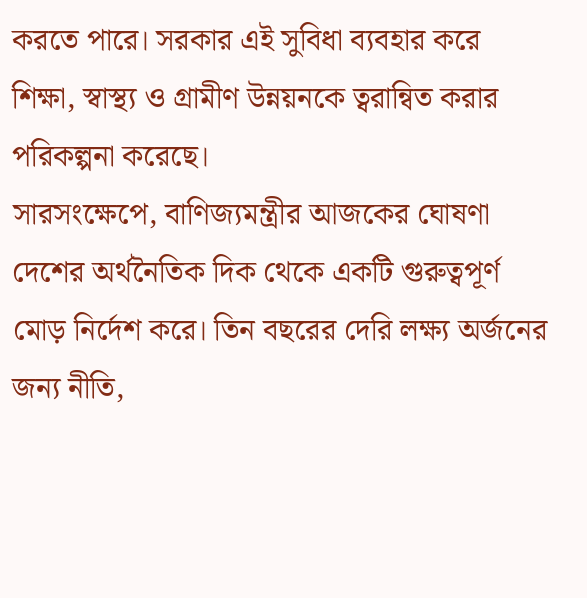করতে পারে। সরকার এই সুবিধা ব্যবহার করে শিক্ষা, স্বাস্থ্য ও গ্রামীণ উন্নয়নকে ত্বরান্বিত করার পরিকল্পনা করেছে।
সারসংক্ষেপে, বাণিজ্যমন্ত্রীর আজকের ঘোষণা দেশের অর্থনৈতিক দিক থেকে একটি গুরুত্বপূর্ণ মোড় নির্দেশ করে। তিন বছরের দেরি লক্ষ্য অর্জনের জন্য নীতি,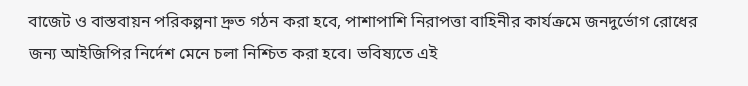বাজেট ও বাস্তবায়ন পরিকল্পনা দ্রুত গঠন করা হবে, পাশাপাশি নিরাপত্তা বাহিনীর কার্যক্রমে জনদুর্ভোগ রোধের জন্য আইজিপির নির্দেশ মেনে চলা নিশ্চিত করা হবে। ভবিষ্যতে এই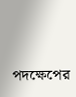পদক্ষেপের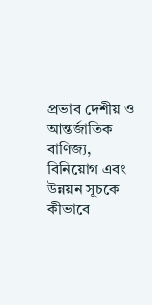প্রভাব দেশীয় ও আন্তর্জাতিক বাণিজ্য, বিনিয়োগ এবং উন্নয়ন সূচকে কীভাবে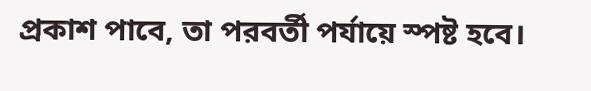প্রকাশ পাবে, তা পরবর্তী পর্যায়ে স্পষ্ট হবে।